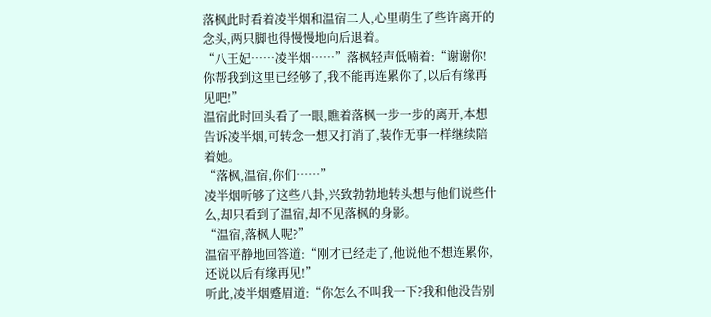落枫此时看着凌半烟和温宿二人,心里萌生了些许离开的念头,两只脚也得慢慢地向后退着。
“八王妃……凌半烟……”落枫轻声低喃着:“谢谢你!你帮我到这里已经够了,我不能再连累你了,以后有缘再见吧!”
温宿此时回头看了一眼,瞧着落枫一步一步的离开,本想告诉凌半烟,可转念一想又打消了,装作无事一样继续陪着她。
“落枫,温宿,你们……”
凌半烟听够了这些八卦,兴致勃勃地转头想与他们说些什么,却只看到了温宿,却不见落枫的身影。
“温宿,落枫人呢?”
温宿平静地回答道:“刚才已经走了,他说他不想连累你,还说以后有缘再见!”
听此,凌半烟蹙眉道:“你怎么不叫我一下?我和他没告别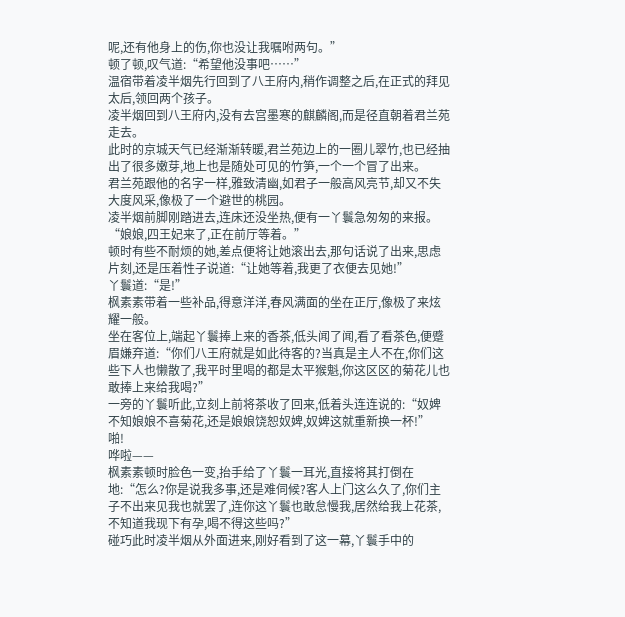呢,还有他身上的伤,你也没让我嘱咐两句。”
顿了顿,叹气道:“希望他没事吧……”
温宿带着凌半烟先行回到了八王府内,稍作调整之后,在正式的拜见太后,领回两个孩子。
凌半烟回到八王府内,没有去宫墨寒的麒麟阁,而是径直朝着君兰苑走去。
此时的京城天气已经渐渐转暖,君兰苑边上的一圈儿翠竹,也已经抽出了很多嫩芽,地上也是随处可见的竹笋,一个一个冒了出来。
君兰苑跟他的名字一样,雅致清幽,如君子一般高风亮节,却又不失大度风采,像极了一个避世的桃园。
凌半烟前脚刚踏进去,连床还没坐热,便有一丫鬟急匆匆的来报。
“娘娘,四王妃来了,正在前厅等着。”
顿时有些不耐烦的她,差点便将让她滚出去,那句话说了出来,思虑片刻,还是压着性子说道:“让她等着,我更了衣便去见她!”
丫鬟道:“是!”
枫素素带着一些补品,得意洋洋,春风满面的坐在正厅,像极了来炫耀一般。
坐在客位上,端起丫鬟捧上来的香茶,低头闻了闻,看了看茶色,便蹙眉嫌弃道:“你们八王府就是如此待客的?当真是主人不在,你们这些下人也懒散了,我平时里喝的都是太平猴魁,你这区区的菊花儿也敢捧上来给我喝?”
一旁的丫鬟听此,立刻上前将茶收了回来,低着头连连说的:“奴婢不知娘娘不喜菊花,还是娘娘饶恕奴婢,奴婢这就重新换一杯!”
啪!
哗啦——
枫素素顿时脸色一变,抬手给了丫鬟一耳光,直接将其打倒在地:“怎么?你是说我多事,还是难伺候?客人上门这么久了,你们主子不出来见我也就罢了,连你这丫鬟也敢怠慢我,居然给我上花茶,不知道我现下有孕,喝不得这些吗?”
碰巧此时凌半烟从外面进来,刚好看到了这一幕,丫鬟手中的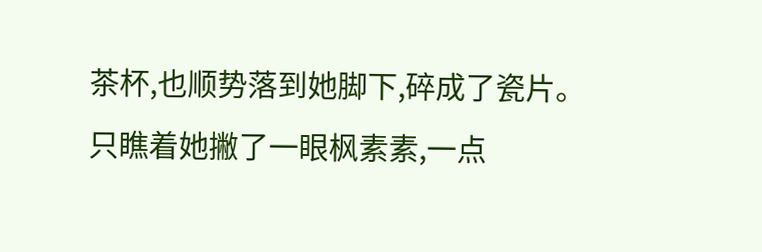茶杯,也顺势落到她脚下,碎成了瓷片。
只瞧着她撇了一眼枫素素,一点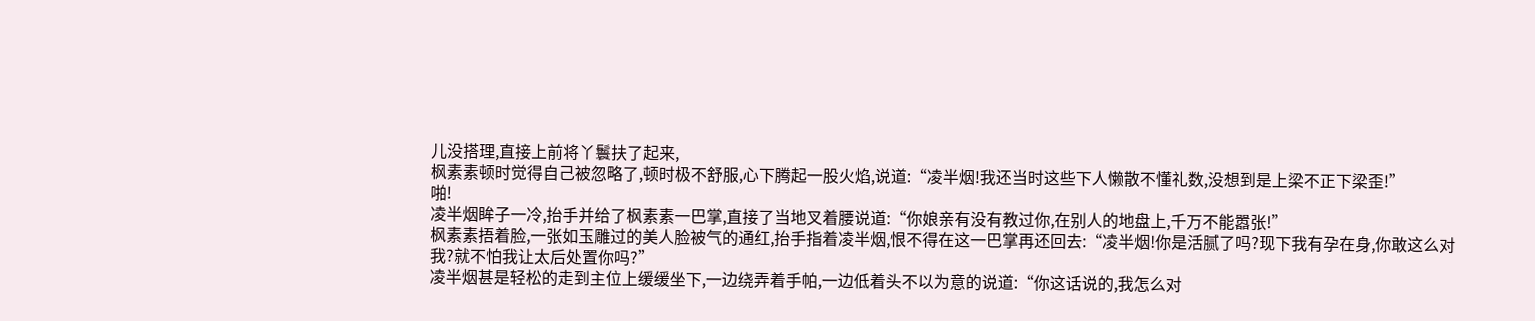儿没搭理,直接上前将丫鬟扶了起来,
枫素素顿时觉得自己被忽略了,顿时极不舒服,心下腾起一股火焰,说道:“凌半烟!我还当时这些下人懒散不懂礼数,没想到是上梁不正下梁歪!”
啪!
凌半烟眸子一冷,抬手并给了枫素素一巴掌,直接了当地叉着腰说道:“你娘亲有没有教过你,在别人的地盘上,千万不能嚣张!”
枫素素捂着脸,一张如玉雕过的美人脸被气的通红,抬手指着凌半烟,恨不得在这一巴掌再还回去:“凌半烟!你是活腻了吗?现下我有孕在身,你敢这么对我?就不怕我让太后处置你吗?”
凌半烟甚是轻松的走到主位上缓缓坐下,一边绕弄着手帕,一边低着头不以为意的说道:“你这话说的,我怎么对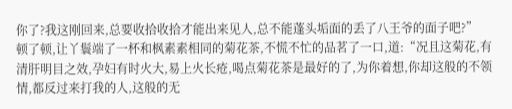你了?我这刚回来,总要收拾收拾才能出来见人,总不能蓬头垢面的丢了八王爷的面子吧?”
顿了顿,让丫鬟端了一杯和枫素素相同的菊花茶,不慌不忙的品茗了一口,道:“况且这菊花,有清肝明目之效,孕妇有时火大,易上火长疮,喝点菊花茶是最好的了,为你着想,你却这般的不领情,都反过来打我的人,这般的无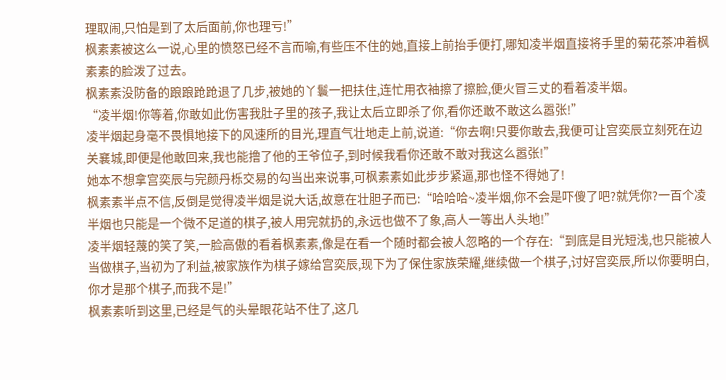理取闹,只怕是到了太后面前,你也理亏!”
枫素素被这么一说,心里的愤怒已经不言而喻,有些压不住的她,直接上前抬手便打,哪知凌半烟直接将手里的菊花茶冲着枫素素的脸泼了过去。
枫素素没防备的踉踉跄跄退了几步,被她的丫鬟一把扶住,连忙用衣袖擦了擦脸,便火冒三丈的看着凌半烟。
“凌半烟!你等着,你敢如此伤害我肚子里的孩子,我让太后立即杀了你,看你还敢不敢这么嚣张!”
凌半烟起身毫不畏惧地接下的风速所的目光,理直气壮地走上前,说道:“你去啊!只要你敢去,我便可让宫奕辰立刻死在边关襄城,即便是他敢回来,我也能撸了他的王爷位子,到时候我看你还敢不敢对我这么嚣张!”
她本不想拿宫奕辰与完颜丹栎交易的勾当出来说事,可枫素素如此步步紧逼,那也怪不得她了!
枫素素半点不信,反倒是觉得凌半烟是说大话,故意在壮胆子而已:“哈哈哈~凌半烟,你不会是吓傻了吧?就凭你?一百个凌半烟也只能是一个微不足道的棋子,被人用完就扔的,永远也做不了象,高人一等出人头地!”
凌半烟轻蔑的笑了笑,一脸高傲的看着枫素素,像是在看一个随时都会被人忽略的一个存在:“到底是目光短浅,也只能被人当做棋子,当初为了利益,被家族作为棋子嫁给宫奕辰,现下为了保住家族荣耀,继续做一个棋子,讨好宫奕辰,所以你要明白,你才是那个棋子,而我不是!”
枫素素听到这里,已经是气的头晕眼花站不住了,这几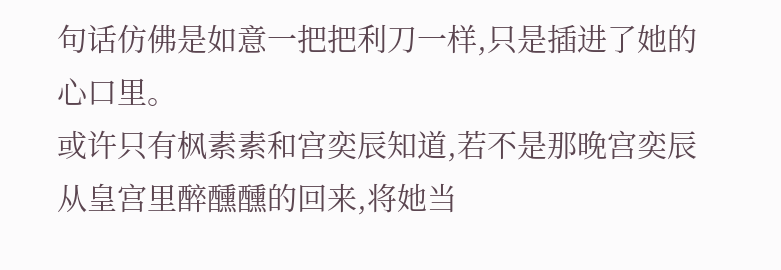句话仿佛是如意一把把利刀一样,只是插进了她的心口里。
或许只有枫素素和宫奕辰知道,若不是那晚宫奕辰从皇宫里醉醺醺的回来,将她当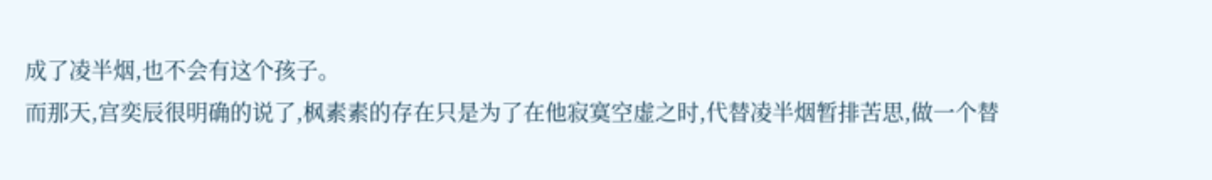成了凌半烟,也不会有这个孩子。
而那天,宫奕辰很明确的说了,枫素素的存在只是为了在他寂寞空虚之时,代替凌半烟暂排苦思,做一个替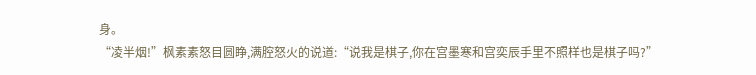身。
“凌半烟!”枫素素怒目圆睁,满腔怒火的说道:“说我是棋子,你在宫墨寒和宫奕辰手里不照样也是棋子吗?”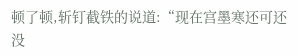顿了顿,斩钉截铁的说道:“现在宫墨寒还可还没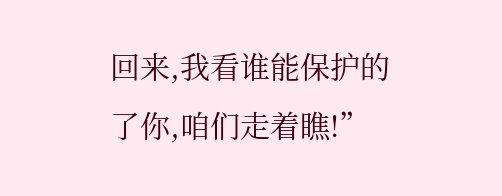回来,我看谁能保护的了你,咱们走着瞧!”